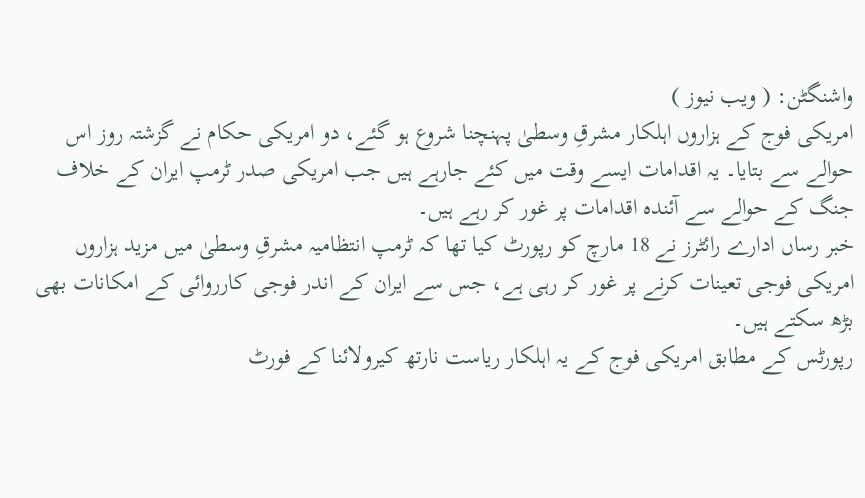واشنگٹن: ( ویب نیوز )
امریکی فوج کے ہزاروں اہلکار مشرقِ وسطیٰ پہنچنا شروع ہو گئے، دو امریکی حکام نے گزشتہ روز اس حوالے سے بتایا۔ یہ اقدامات ایسے وقت میں کئے جارہے ہیں جب امریکی صدر ٹرمپ ایران کے خلاف جنگ کے حوالے سے آئندہ اقدامات پر غور کر رہے ہیں۔
خبر رساں ادارے رائٹرز نے 18 مارچ کو رپورٹ کیا تھا کہ ٹرمپ انتظامیہ مشرقِ وسطیٰ میں مزید ہزاروں امریکی فوجی تعینات کرنے پر غور کر رہی ہے، جس سے ایران کے اندر فوجی کارروائی کے امکانات بھی بڑھ سکتے ہیں۔
رپورٹس کے مطابق امریکی فوج کے یہ اہلکار ریاست نارتھ کیرولائنا کے فورٹ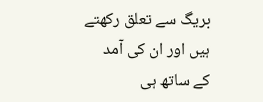بریگ سے تعلق رکھتے ہیں اور ان کی آمد کے ساتھ ہی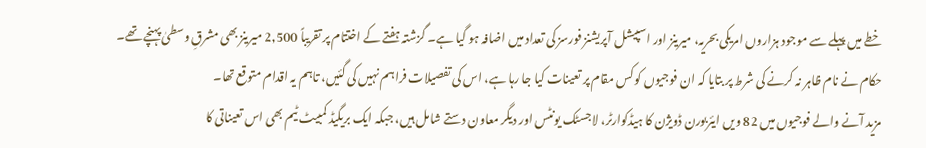خطے میں پہلے سے موجود ہزاروں امریکی بحریہ، میرینز اور اسپیشل آپریشنز فورسز کی تعداد میں اضافہ ہو گیا ہے۔ گزشتہ ہفتے کے اختتام پر تقریباً 2,500 میرینز بھی مشرقِ وسطیٰ پہنچے تھے۔
حکام نے نام ظاہر نہ کرنے کی شرط پر بتایا کہ ان فوجیوں کو کس مقام پر تعینات کیا جا رہا ہے، اس کی تفصیلات فراہم نہیں کی گئیں، تاہم یہ اقدام متوقع تھا۔
مزید آنے والے فوجیوں میں 82 ویں ایئربورن ڈویژن کا ہیڈکوارٹر، لاجسٹک یونٹس اور دیگر معاون دستے شامل ہیں، جبکہ ایک بریگیڈ کمبیٹ ٹیم بھی اس تعیناتی کا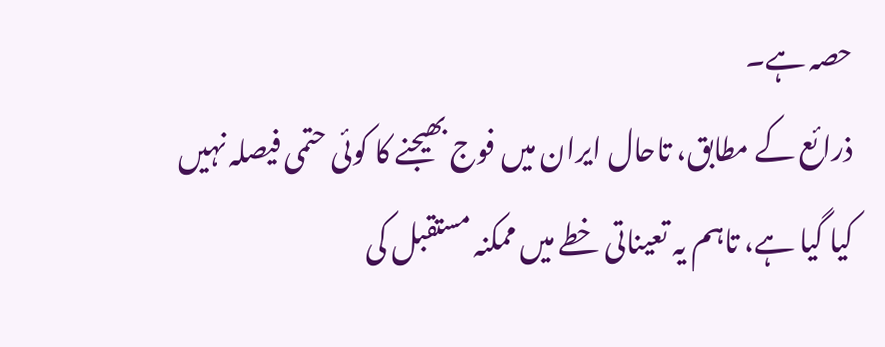حصہ ہے۔
ذرائع کے مطابق، تاحال ایران میں فوج بھیجنے کا کوئی حتمی فیصلہ نہیں کیا گیا ہے، تاہم یہ تعیناتی خطے میں ممکنہ مستقبل کی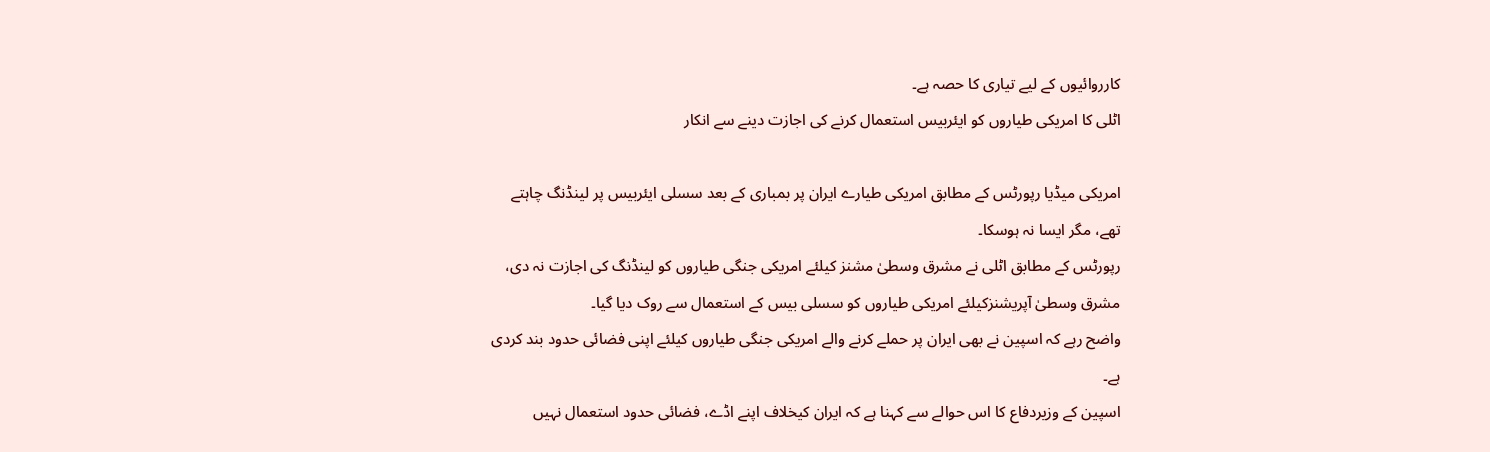کارروائیوں کے لیے تیاری کا حصہ ہے۔
اٹلی کا امریکی طیاروں کو ایئربیس استعمال کرنے کی اجازت دینے سے انکار

امریکی میڈیا رپورٹس کے مطابق امریکی طیارے ایران پر بمباری کے بعد سسلی ایئربیس پر لینڈنگ چاہتے تھے، مگر ایسا نہ ہوسکا۔
رپورٹس کے مطابق اٹلی نے مشرق وسطیٰ مشنز کیلئے امریکی جنگی طیاروں کو لینڈنگ کی اجازت نہ دی، مشرق وسطیٰ آپریشنزکیلئے امریکی طیاروں کو سسلی بیس کے استعمال سے روک دیا گیا۔
واضح رہے کہ اسپین نے بھی ایران پر حملے کرنے والے امریکی جنگی طیاروں کیلئے اپنی فضائی حدود بند کردی ہے۔
اسپین کے وزیردفاع کا اس حوالے سے کہنا ہے کہ ایران کیخلاف اپنے اڈے، فضائی حدود استعمال نہیں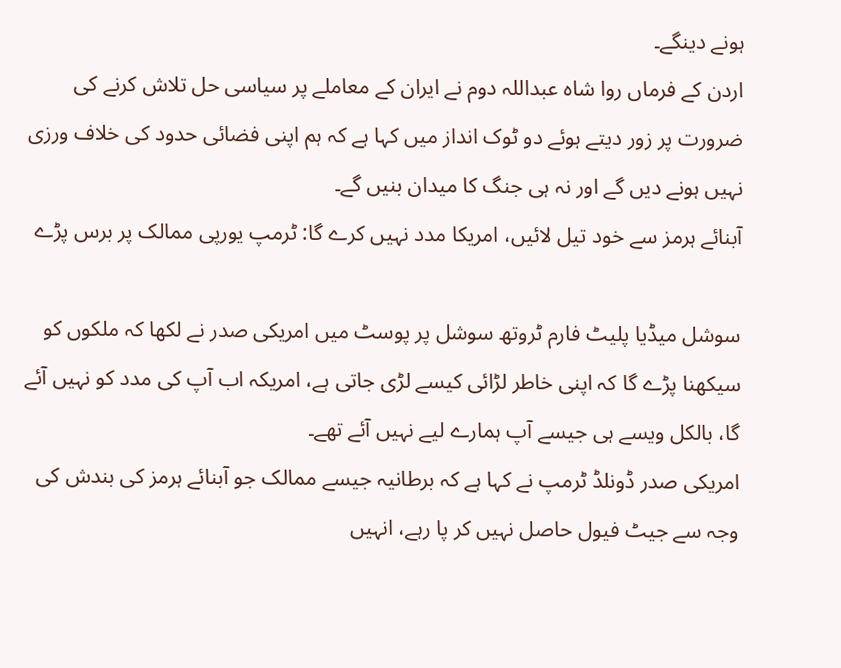ہونے دینگے۔
اردن کے فرماں روا شاہ عبداللہ دوم نے ایران کے معاملے پر سیاسی حل تلاش کرنے کی ضرورت پر زور دیتے ہوئے دو ٹوک انداز میں کہا ہے کہ ہم اپنی فضائی حدود کی خلاف ورزی نہیں ہونے دیں گے اور نہ ہی جنگ کا میدان بنیں گے۔
آبنائے ہرمز سے خود تیل لائیں، امریکا مدد نہیں کرے گا: ٹرمپ یورپی ممالک پر برس پڑے

سوشل میڈیا پلیٹ فارم ٹروتھ سوشل پر پوسٹ میں امریکی صدر نے لکھا کہ ملکوں کو سیکھنا پڑے گا کہ اپنی خاطر لڑائی کیسے لڑی جاتی ہے، امریکہ اب آپ کی مدد کو نہیں آئے گا، بالکل ویسے ہی جیسے آپ ہمارے لیے نہیں آئے تھے۔
امریکی صدر ڈونلڈ ٹرمپ نے کہا ہے کہ برطانیہ جیسے ممالک جو آبنائے ہرمز کی بندش کی وجہ سے جیٹ فیول حاصل نہیں کر پا رہے، انہیں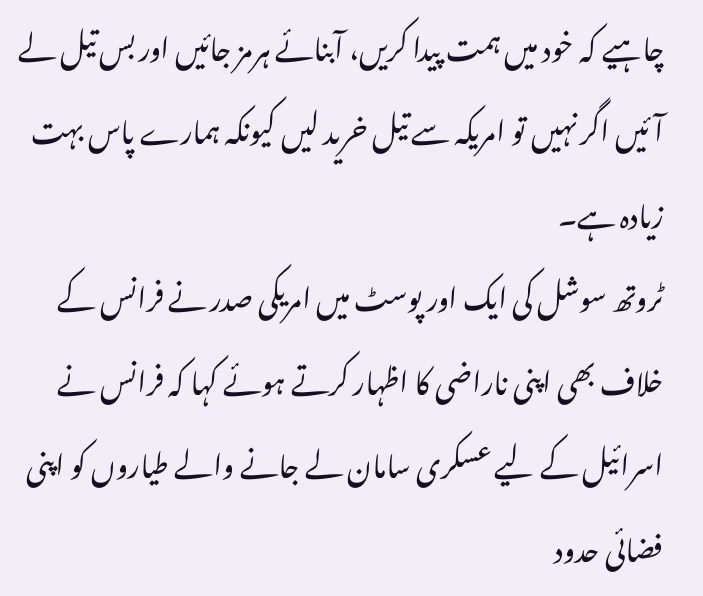چاہیے کہ خود میں ہمت پیدا کریں، آبنائے ہرمز جائیں اور بس تیل لے آئیں اگر نہیں تو امریکہ سے تیل خرید لیں کیونکہ ہمارے پاس بہت زیادہ ہے۔
ٹروتھ سوشل کی ایک اور پوسٹ میں امریکی صدر نے فرانس کے خلاف بھی اپنی ناراضی کا اظہار کرتے ہوئے کہا کہ فرانس نے اسرائیل کے لیے عسکری سامان لے جانے والے طیاروں کو اپنی فضائی حدود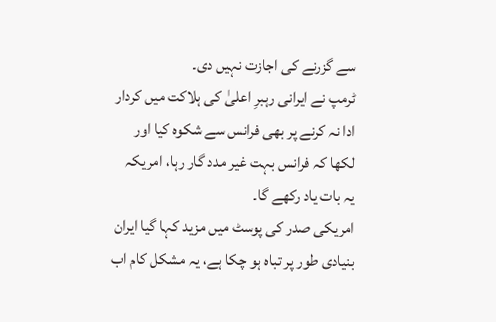سے گزرنے کی اجازت نہیں دی۔
ٹرمپ نے ایرانی رہبرِ اعلیٰ کی ہلاکت میں کردار ادا نہ کرنے پر بھی فرانس سے شکوہ کیا اور لکھا کہ فرانس بہت غیر مدد گار رہا، امریکہ یہ بات یاد رکھے گا۔
امریکی صدر کی پوسٹ میں مزید کہا گیا ایران بنیادی طور پر تباہ ہو چکا ہے، یہ مشکل کام اب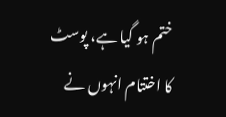ختم ہو گیا ہے، پوسٹ کا اختتام انہوں نے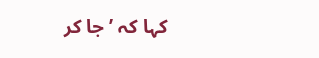کہا کہ ’جا کر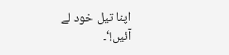اپنا تیل خود لے آئیں!‘۔